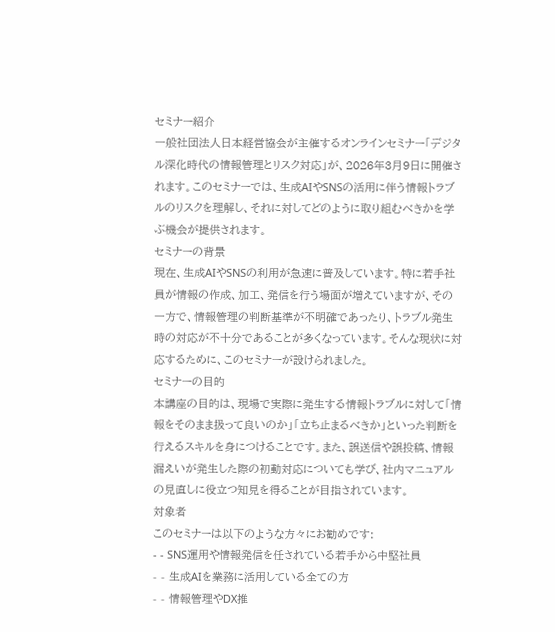セミナー紹介
一般社団法人日本経営協会が主催するオンラインセミナー「デジタル深化時代の情報管理とリスク対応」が、2026年3月9日に開催されます。このセミナーでは、生成AIやSNSの活用に伴う情報トラブルのリスクを理解し、それに対してどのように取り組むべきかを学ぶ機会が提供されます。
セミナーの背景
現在、生成AIやSNSの利用が急速に普及しています。特に若手社員が情報の作成、加工、発信を行う場面が増えていますが、その一方で、情報管理の判断基準が不明確であったり、トラブル発生時の対応が不十分であることが多くなっています。そんな現状に対応するために、このセミナーが設けられました。
セミナーの目的
本講座の目的は、現場で実際に発生する情報トラブルに対して「情報をそのまま扱って良いのか」「立ち止まるべきか」といった判断を行えるスキルを身につけることです。また、誤送信や誤投稿、情報漏えいが発生した際の初動対応についても学び、社内マニュアルの見直しに役立つ知見を得ることが目指されています。
対象者
このセミナーは以下のような方々にお勧めです:
- - SNS運用や情報発信を任されている若手から中堅社員
- - 生成AIを業務に活用している全ての方
- - 情報管理やDX推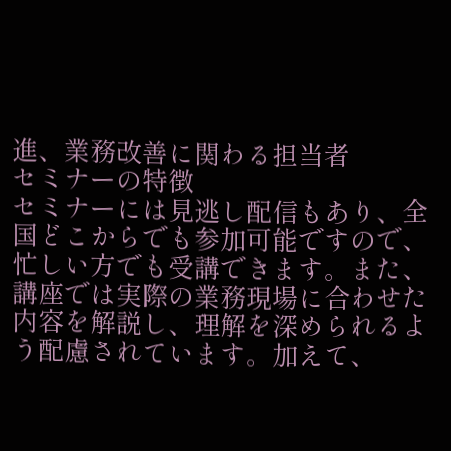進、業務改善に関わる担当者
セミナーの特徴
セミナーには見逃し配信もあり、全国どこからでも参加可能ですので、忙しい方でも受講できます。また、講座では実際の業務現場に合わせた内容を解説し、理解を深められるよう配慮されています。加えて、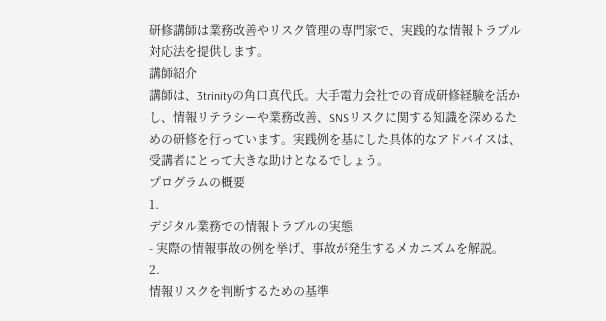研修講師は業務改善やリスク管理の専門家で、実践的な情報トラブル対応法を提供します。
講師紹介
講師は、3trinityの角口真代氏。大手電力会社での育成研修経験を活かし、情報リテラシーや業務改善、SNSリスクに関する知識を深めるための研修を行っています。実践例を基にした具体的なアドバイスは、受講者にとって大きな助けとなるでしょう。
プログラムの概要
1.
デジタル業務での情報トラブルの実態
- 実際の情報事故の例を挙げ、事故が発生するメカニズムを解説。
2.
情報リスクを判断するための基準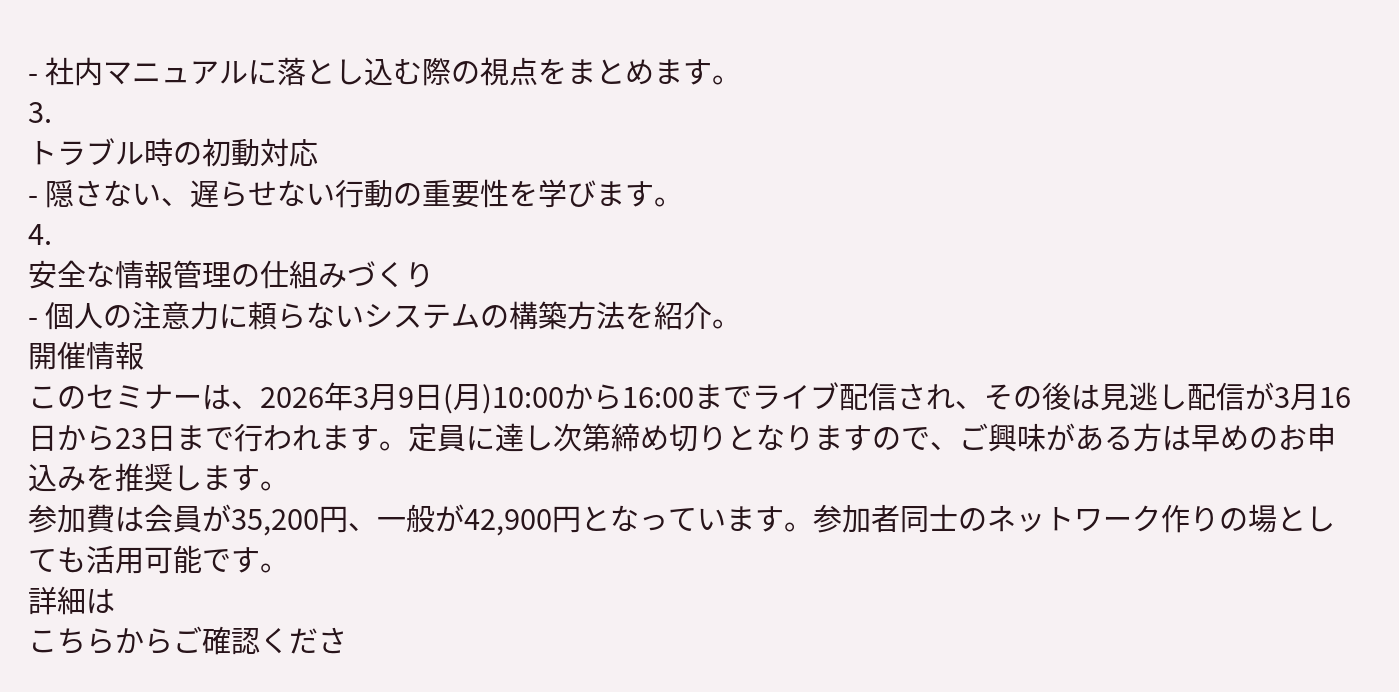- 社内マニュアルに落とし込む際の視点をまとめます。
3.
トラブル時の初動対応
- 隠さない、遅らせない行動の重要性を学びます。
4.
安全な情報管理の仕組みづくり
- 個人の注意力に頼らないシステムの構築方法を紹介。
開催情報
このセミナーは、2026年3月9日(月)10:00から16:00までライブ配信され、その後は見逃し配信が3月16日から23日まで行われます。定員に達し次第締め切りとなりますので、ご興味がある方は早めのお申込みを推奨します。
参加費は会員が35,200円、一般が42,900円となっています。参加者同士のネットワーク作りの場としても活用可能です。
詳細は
こちらからご確認くださ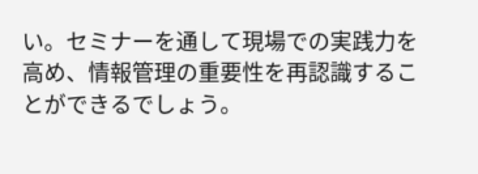い。セミナーを通して現場での実践力を高め、情報管理の重要性を再認識することができるでしょう。